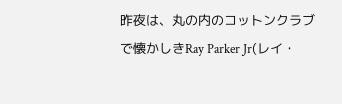昨夜は、丸の内のコットンクラブで懐かしきRay Parker Jr(レイ・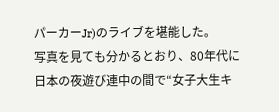パーカーJr)のライブを堪能した。
写真を見ても分かるとおり、80年代に日本の夜遊び連中の間で“女子大生キ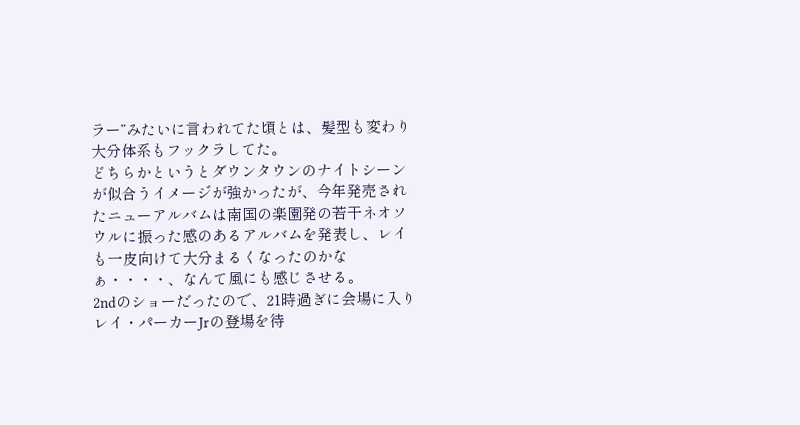ラー”みたいに言われてた頃とは、髪型も変わり大分体系もフックラしてた。
どちらかというとダウンタウンのナイトシーンが似合うイメージが強かったが、今年発売されたニューアルバムは南国の楽園発の若干ネオソウルに振った感のあるアルバムを発表し、レイも一皮向けて大分まるくなったのかなぁ・・・・、なんて風にも感じさせる。
2ndのショーだったので、21時過ぎに会場に入りレイ・パーカーJrの登場を待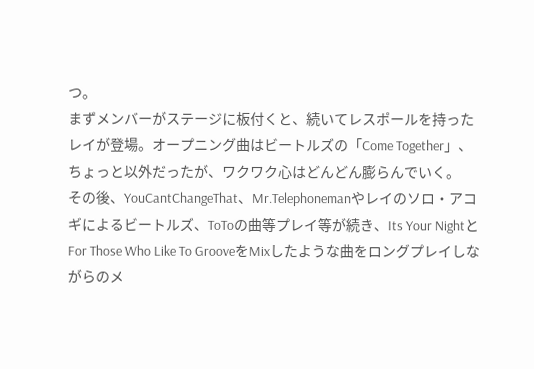つ。
まずメンバーがステージに板付くと、続いてレスポールを持ったレイが登場。オープニング曲はビートルズの「Come Together」、ちょっと以外だったが、ワクワク心はどんどん膨らんでいく。
その後、YouCantChangeThat、Mr.Telephonemanやレイのソロ・アコギによるビートルズ、ToToの曲等プレイ等が続き、Its Your NightとFor Those Who Like To GrooveをMixしたような曲をロングプレイしながらのメ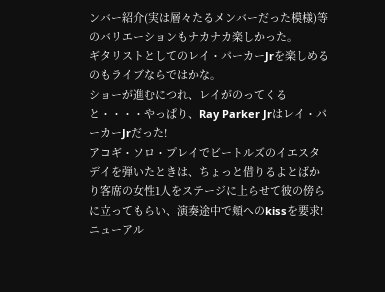ンバー紹介(実は層々たるメンバーだった模様)等のバリエーションもナカナカ楽しかった。
ギタリストとしてのレイ・パーカーJrを楽しめるのもライブならではかな。
ショーが進むにつれ、レイがのってくると・・・・やっぱり、Ray Parker Jrはレイ・パーカーJrだった!
アコギ・ソロ・プレイでビートルズのイエスタデイを弾いたときは、ちょっと借りるよとばかり客席の女性1人をステージに上らせて彼の傍らに立ってもらい、演奏途中で頬へのkissを要求!
ニューアル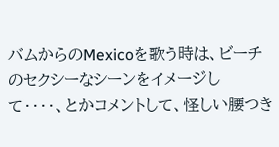バムからのMexicoを歌う時は、ビーチのセクシーなシーンをイメージして・・・・、とかコメントして、怪しい腰つき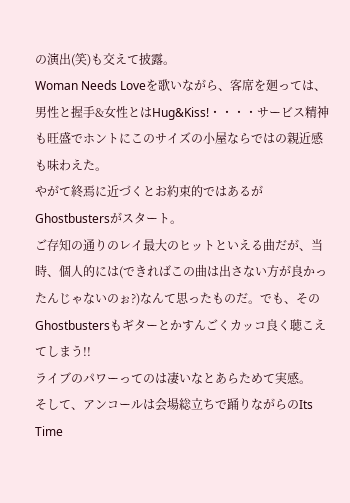の演出(笑)も交えて披露。
Woman Needs Loveを歌いながら、客席を廻っては、男性と握手&女性とはHug&Kiss!・・・・サービス精神も旺盛でホントにこのサイズの小屋ならではの親近感も味わえた。
やがて終焉に近づくとお約束的ではあるがGhostbustersがスタート。
ご存知の通りのレイ最大のヒットといえる曲だが、当時、個人的には(できればこの曲は出さない方が良かったんじゃないのぉ?)なんて思ったものだ。でも、そのGhostbustersもギターとかすんごくカッコ良く聴こえてしまう!!
ライブのパワーってのは凄いなとあらためて実感。
そして、アンコールは会場総立ちで踊りながらのIts Time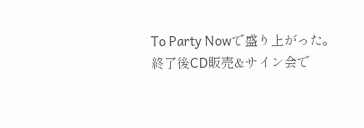To Party Nowで盛り上がった。
終了後CD販売&サイン会で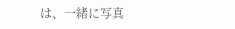は、一緒に写真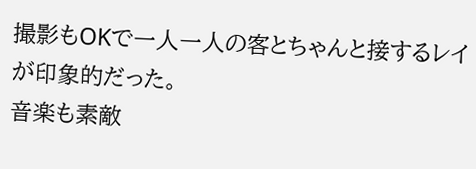撮影もOKで一人一人の客とちゃんと接するレイが印象的だった。
音楽も素敵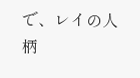で、レイの人柄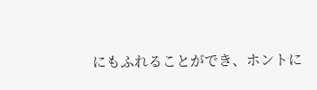にもふれることができ、ホントに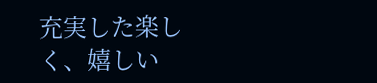充実した楽しく、嬉しい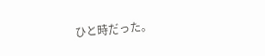ひと時だった。